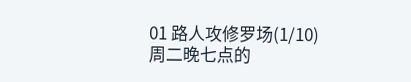01 路人攻修罗场(1/10)
周二晚七点的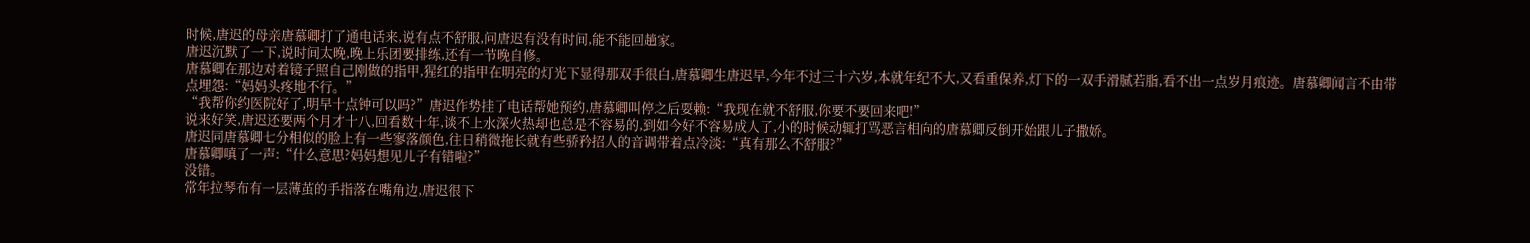时候,唐迟的母亲唐慕卿打了通电话来,说有点不舒服,问唐迟有没有时间,能不能回趟家。
唐迟沉默了一下,说时间太晚,晚上乐团要排练,还有一节晚自修。
唐慕卿在那边对着镜子照自己刚做的指甲,猩红的指甲在明亮的灯光下显得那双手很白,唐慕卿生唐迟早,今年不过三十六岁,本就年纪不大,又看重保养,灯下的一双手滑腻若脂,看不出一点岁月痕迹。唐慕卿闻言不由带点埋怨:“妈妈头疼地不行。”
“我帮你约医院好了,明早十点钟可以吗?”唐迟作势挂了电话帮她预约,唐慕卿叫停之后耍赖:“我现在就不舒服,你要不要回来吧!”
说来好笑,唐迟还要两个月才十八,回看数十年,谈不上水深火热却也总是不容易的,到如今好不容易成人了,小的时候动辄打骂恶言相向的唐慕卿反倒开始跟儿子撒娇。
唐迟同唐慕卿七分相似的脸上有一些寥落颜色,往日稍微拖长就有些骄矜招人的音调带着点冷淡:“真有那么不舒服?”
唐慕卿嗔了一声:“什么意思?妈妈想见儿子有错啦?”
没错。
常年拉琴布有一层薄茧的手指落在嘴角边,唐迟很下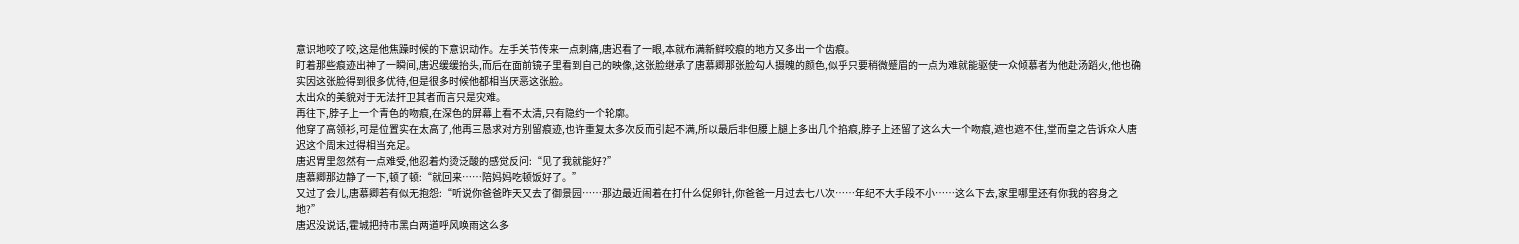意识地咬了咬,这是他焦躁时候的下意识动作。左手关节传来一点刺痛,唐迟看了一眼,本就布满新鲜咬痕的地方又多出一个齿痕。
盯着那些痕迹出神了一瞬间,唐迟缓缓抬头,而后在面前镜子里看到自己的映像,这张脸继承了唐慕卿那张脸勾人摄魄的颜色,似乎只要稍微蹙眉的一点为难就能驱使一众倾慕者为他赴汤蹈火,他也确实因这张脸得到很多优待,但是很多时候他都相当厌恶这张脸。
太出众的美貌对于无法扞卫其者而言只是灾难。
再往下,脖子上一个青色的吻痕,在深色的屏幕上看不太清,只有隐约一个轮廓。
他穿了高领衫,可是位置实在太高了,他再三恳求对方别留痕迹,也许重复太多次反而引起不满,所以最后非但腰上腿上多出几个掐痕,脖子上还留了这么大一个吻痕,遮也遮不住,堂而皇之告诉众人唐迟这个周末过得相当充足。
唐迟胃里忽然有一点难受,他忍着灼烫泛酸的感觉反问:“见了我就能好?”
唐慕卿那边静了一下,顿了顿:“就回来……陪妈妈吃顿饭好了。”
又过了会儿,唐慕卿若有似无抱怨:“听说你爸爸昨天又去了御景园……那边最近闹着在打什么促卵针,你爸爸一月过去七八次……年纪不大手段不小……这么下去,家里哪里还有你我的容身之地?”
唐迟没说话,霍城把持市黑白两道呼风唤雨这么多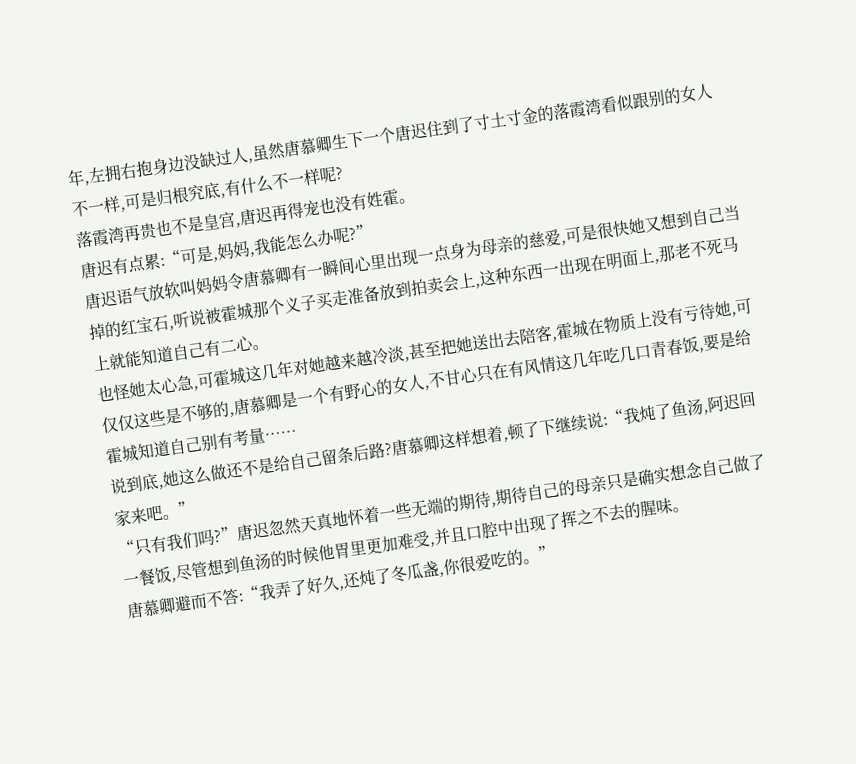年,左拥右抱身边没缺过人,虽然唐慕卿生下一个唐迟住到了寸土寸金的落霞湾看似跟别的女人不一样,可是归根究底,有什么不一样呢?
落霞湾再贵也不是皇宫,唐迟再得宠也没有姓霍。
唐迟有点累:“可是,妈妈,我能怎么办呢?”
唐迟语气放软叫妈妈令唐慕卿有一瞬间心里出现一点身为母亲的慈爱,可是很快她又想到自己当掉的红宝石,听说被霍城那个义子买走准备放到拍卖会上,这种东西一出现在明面上,那老不死马上就能知道自己有二心。
也怪她太心急,可霍城这几年对她越来越冷淡,甚至把她送出去陪客,霍城在物质上没有亏待她,可仅仅这些是不够的,唐慕卿是一个有野心的女人,不甘心只在有风情这几年吃几口青春饭,要是给霍城知道自己别有考量……
说到底,她这么做还不是给自己留条后路?唐慕卿这样想着,顿了下继续说:“我炖了鱼汤,阿迟回家来吧。”
“只有我们吗?”唐迟忽然天真地怀着一些无端的期待,期待自己的母亲只是确实想念自己做了一餐饭,尽管想到鱼汤的时候他胃里更加难受,并且口腔中出现了挥之不去的腥味。
唐慕卿避而不答:“我弄了好久,还炖了冬瓜盏,你很爱吃的。”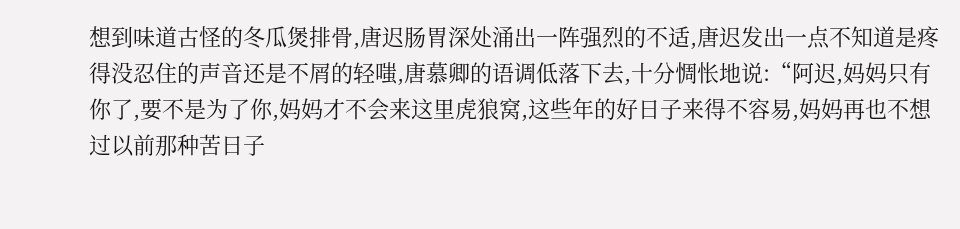想到味道古怪的冬瓜煲排骨,唐迟肠胃深处涌出一阵强烈的不适,唐迟发出一点不知道是疼得没忍住的声音还是不屑的轻嗤,唐慕卿的语调低落下去,十分惆怅地说:“阿迟,妈妈只有你了,要不是为了你,妈妈才不会来这里虎狼窝,这些年的好日子来得不容易,妈妈再也不想过以前那种苦日子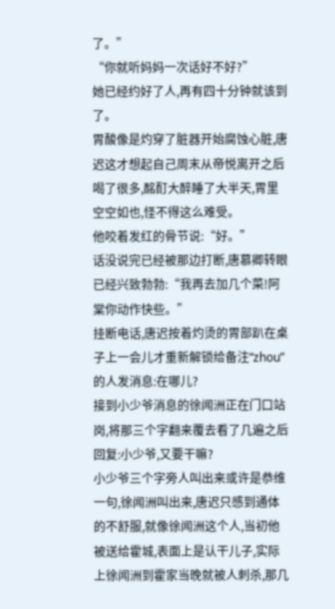了。”
“你就听妈妈一次话好不好?”
她已经约好了人,再有四十分钟就该到了。
胃酸像是灼穿了脏器开始腐蚀心脏,唐迟这才想起自己周末从帝悦离开之后喝了很多,酩酊大醉睡了大半天,胃里空空如也,怪不得这么难受。
他咬着发红的骨节说:“好。”
话没说完已经被那边打断,唐慕卿转眼已经兴致勃勃:“我再去加几个菜!阿棠你动作快些。”
挂断电话,唐迟按着灼烫的胃部趴在桌子上一会儿才重新解锁给备注“zhou”的人发消息:在哪儿?
接到小少爷消息的徐闻洲正在门口站岗,将那三个字翻来覆去看了几遍之后回复:小少爷,又要干嘛?
小少爷三个字旁人叫出来或许是恭维一句,徐闻洲叫出来,唐迟只感到通体的不舒服,就像徐闻洲这个人,当初他被送给霍城,表面上是认干儿子,实际上徐闻洲到霍家当晚就被人刺杀,那几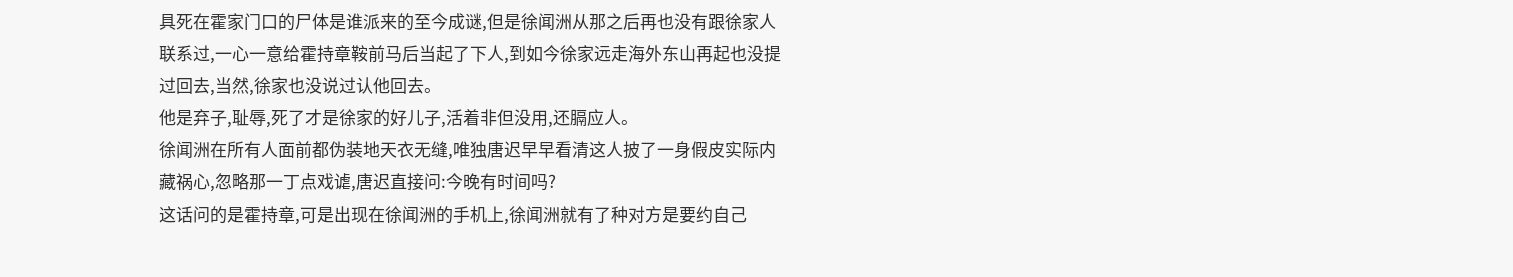具死在霍家门口的尸体是谁派来的至今成谜,但是徐闻洲从那之后再也没有跟徐家人联系过,一心一意给霍持章鞍前马后当起了下人,到如今徐家远走海外东山再起也没提过回去,当然,徐家也没说过认他回去。
他是弃子,耻辱,死了才是徐家的好儿子,活着非但没用,还膈应人。
徐闻洲在所有人面前都伪装地天衣无缝,唯独唐迟早早看清这人披了一身假皮实际内藏祸心,忽略那一丁点戏谑,唐迟直接问:今晚有时间吗?
这话问的是霍持章,可是出现在徐闻洲的手机上,徐闻洲就有了种对方是要约自己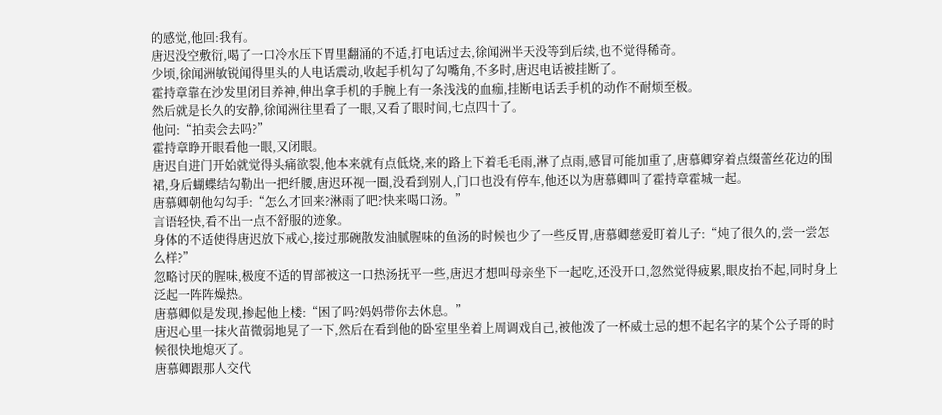的感觉,他回:我有。
唐迟没空敷衍,喝了一口冷水压下胃里翻涌的不适,打电话过去,徐闻洲半天没等到后续,也不觉得稀奇。
少顷,徐闻洲敏锐闻得里头的人电话震动,收起手机勾了勾嘴角,不多时,唐迟电话被挂断了。
霍持章靠在沙发里闭目养神,伸出拿手机的手腕上有一条浅浅的血痂,挂断电话丢手机的动作不耐烦至极。
然后就是长久的安静,徐闻洲往里看了一眼,又看了眼时间,七点四十了。
他问:“拍卖会去吗?”
霍持章睁开眼看他一眼,又闭眼。
唐迟自进门开始就觉得头痛欲裂,他本来就有点低烧,来的路上下着毛毛雨,淋了点雨,感冒可能加重了,唐慕卿穿着点缀蕾丝花边的围裙,身后蝴蝶结勾勒出一把纤腰,唐迟环视一圈,没看到别人,门口也没有停车,他还以为唐慕卿叫了霍持章霍城一起。
唐慕卿朝他勾勾手:“怎么才回来?淋雨了吧?快来喝口汤。”
言语轻快,看不出一点不舒服的迹象。
身体的不适使得唐迟放下戒心,接过那碗散发油腻腥味的鱼汤的时候也少了一些反胃,唐慕卿慈爱盯着儿子:“炖了很久的,尝一尝怎么样?”
忽略讨厌的腥味,极度不适的胃部被这一口热汤抚平一些,唐迟才想叫母亲坐下一起吃,还没开口,忽然觉得疲累,眼皮抬不起,同时身上泛起一阵阵燥热。
唐慕卿似是发现,掺起他上楼:“困了吗?妈妈带你去休息。”
唐迟心里一抹火苗微弱地晃了一下,然后在看到他的卧室里坐着上周调戏自己,被他泼了一杯威士忌的想不起名字的某个公子哥的时候很快地熄灭了。
唐慕卿跟那人交代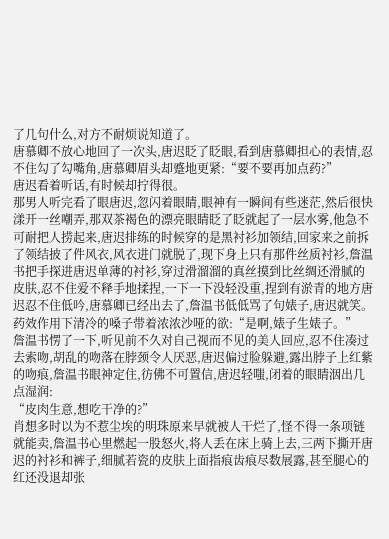了几句什么,对方不耐烦说知道了。
唐慕卿不放心地回了一次头,唐迟眨了眨眼,看到唐慕卿担心的表情,忍不住勾了勾嘴角,唐慕卿眉头却蹙地更紧:“要不要再加点药?”
唐迟看着听话,有时候却拧得很。
那男人听完看了眼唐迟,忽闪着眼睛,眼神有一瞬间有些迷茫,然后很快漾开一丝嘲弄,那双茶褐色的漂亮眼睛眨了眨就起了一层水雾,他急不可耐把人捞起来,唐迟排练的时候穿的是黑衬衫加领结,回家来之前拆了领结披了件风衣,风衣进门就脱了,现下身上只有那件丝质衬衫,詹温书把手探进唐迟单薄的衬衫,穿过滑溜溜的真丝摸到比丝绸还滑腻的皮肤,忍不住爱不释手地揉捏,一下一下没轻没重,捏到有淤青的地方唐迟忍不住低吟,唐慕卿已经出去了,詹温书低低骂了句婊子,唐迟就笑。
药效作用下清冷的嗓子带着浓浓沙哑的欲:“是啊,婊子生婊子。”
詹温书愣了一下,听见前不久对自己视而不见的美人回应,忍不住凑过去索吻,胡乱的吻落在脖颈令人厌恶,唐迟偏过脸躲避,露出脖子上红紫的吻痕,詹温书眼神定住,彷佛不可置信,唐迟轻嗤,闭着的眼睛洇出几点湿润:
“皮肉生意,想吃干净的?”
肖想多时以为不惹尘埃的明珠原来早就被人干烂了,怪不得一条项链就能卖,詹温书心里燃起一股怒火,将人丢在床上骑上去,三两下撕开唐迟的衬衫和裤子,细腻若瓷的皮肤上面指痕齿痕尽数展露,甚至腿心的红还没退却张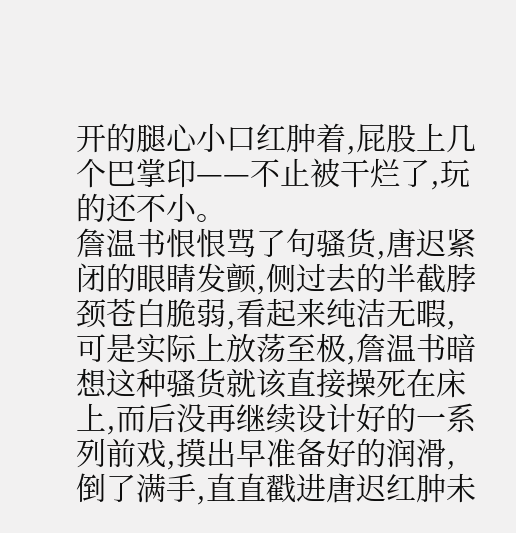开的腿心小口红肿着,屁股上几个巴掌印——不止被干烂了,玩的还不小。
詹温书恨恨骂了句骚货,唐迟紧闭的眼睛发颤,侧过去的半截脖颈苍白脆弱,看起来纯洁无暇,可是实际上放荡至极,詹温书暗想这种骚货就该直接操死在床上,而后没再继续设计好的一系列前戏,摸出早准备好的润滑,倒了满手,直直戳进唐迟红肿未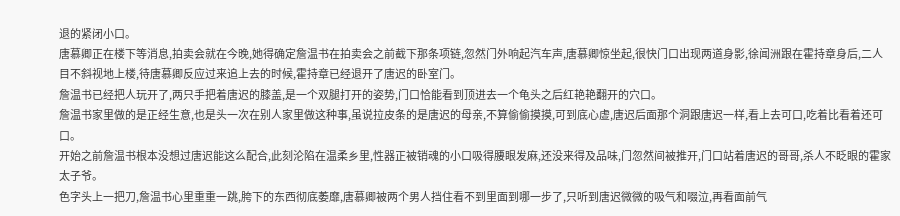退的紧闭小口。
唐慕卿正在楼下等消息,拍卖会就在今晚,她得确定詹温书在拍卖会之前截下那条项链,忽然门外响起汽车声,唐慕卿惊坐起,很快门口出现两道身影,徐闻洲跟在霍持章身后,二人目不斜视地上楼,待唐慕卿反应过来追上去的时候,霍持章已经退开了唐迟的卧室门。
詹温书已经把人玩开了,两只手把着唐迟的膝盖,是一个双腿打开的姿势,门口恰能看到顶进去一个龟头之后红艳艳翻开的穴口。
詹温书家里做的是正经生意,也是头一次在别人家里做这种事,虽说拉皮条的是唐迟的母亲,不算偷偷摸摸,可到底心虚,唐迟后面那个洞跟唐迟一样,看上去可口,吃着比看着还可口。
开始之前詹温书根本没想过唐迟能这么配合,此刻沦陷在温柔乡里,性器正被销魂的小口吸得腰眼发麻,还没来得及品味,门忽然间被推开,门口站着唐迟的哥哥,杀人不眨眼的霍家太子爷。
色字头上一把刀,詹温书心里重重一跳,胯下的东西彻底萎靡,唐慕卿被两个男人挡住看不到里面到哪一步了,只听到唐迟微微的吸气和啜泣,再看面前气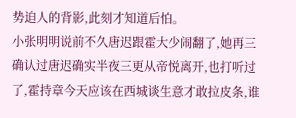势迫人的背影,此刻才知道后怕。
小张明明说前不久唐迟跟霍大少闹翻了,她再三确认过唐迟确实半夜三更从帝悦离开,也打听过了,霍持章今天应该在西城谈生意才敢拉皮条,谁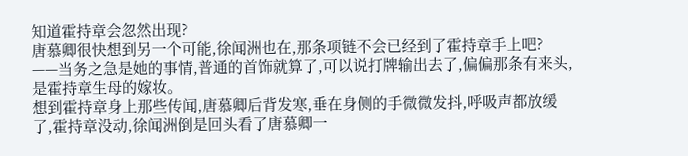知道霍持章会忽然出现?
唐慕卿很快想到另一个可能,徐闻洲也在,那条项链不会已经到了霍持章手上吧?
——当务之急是她的事情,普通的首饰就算了,可以说打牌输出去了,偏偏那条有来头,是霍持章生母的嫁妆。
想到霍持章身上那些传闻,唐慕卿后背发寒,垂在身侧的手微微发抖,呼吸声都放缓了,霍持章没动,徐闻洲倒是回头看了唐慕卿一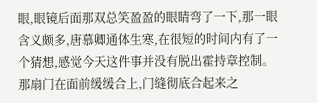眼,眼镜后面那双总笑盈盈的眼睛弯了一下,那一眼含义颇多,唐慕卿通体生寒,在很短的时间内有了一个猜想,感觉今天这件事并没有脱出霍持章控制。
那扇门在面前缓缓合上,门缝彻底合起来之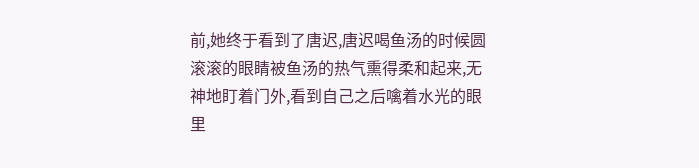前,她终于看到了唐迟,唐迟喝鱼汤的时候圆滚滚的眼睛被鱼汤的热气熏得柔和起来,无神地盯着门外,看到自己之后噙着水光的眼里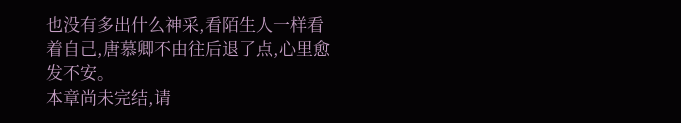也没有多出什么神采,看陌生人一样看着自己,唐慕卿不由往后退了点,心里愈发不安。
本章尚未完结,请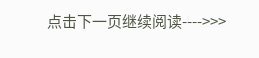点击下一页继续阅读---->>>